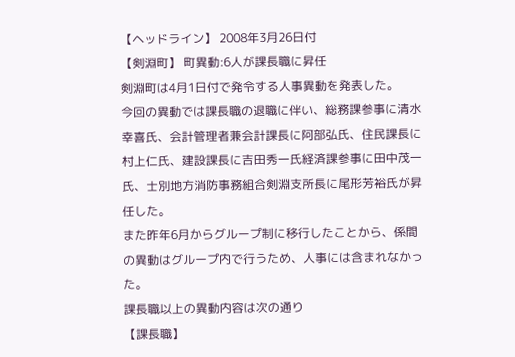【ヘッドライン】 2008年3月26日付
【剣淵町】 町異動:6人が課長職に昇任
剣淵町は4月1日付で発令する人事異動を発表した。
今回の異動では課長職の退職に伴い、総務課参事に清水幸喜氏、会計管理者兼会計課長に阿部弘氏、住民課長に村上仁氏、建設課長に吉田秀一氏経済課参事に田中茂一氏、士別地方消防事務組合剣淵支所長に尾形芳裕氏が昇任した。
また昨年6月からグループ制に移行したことから、係間の異動はグループ内で行うため、人事には含まれなかった。
課長職以上の異動内容は次の通り
【課長職】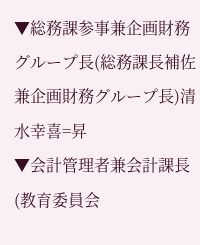▼総務課参事兼企画財務グループ長(総務課長補佐兼企画財務グループ長)清水幸喜=昇
▼会計管理者兼会計課長(教育委員会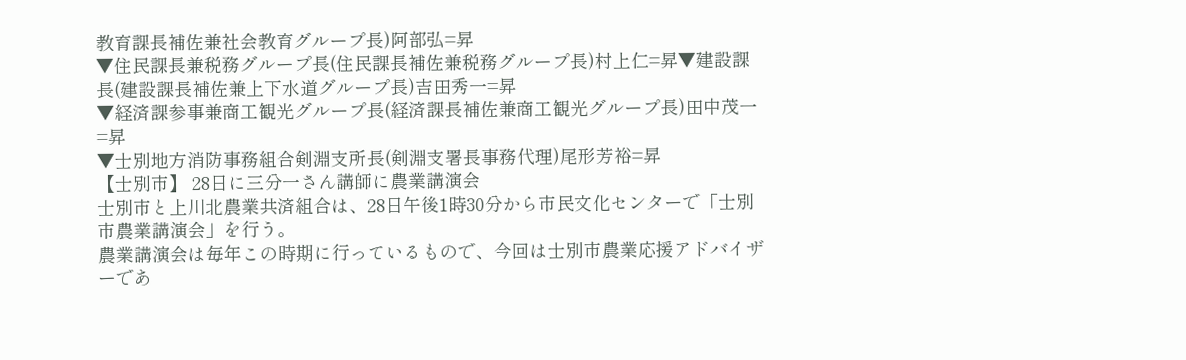教育課長補佐兼社会教育グループ長)阿部弘=昇
▼住民課長兼税務グループ長(住民課長補佐兼税務グループ長)村上仁=昇▼建設課長(建設課長補佐兼上下水道グループ長)吉田秀一=昇
▼経済課参事兼商工観光グループ長(経済課長補佐兼商工観光グループ長)田中茂一=昇
▼士別地方消防事務組合剣淵支所長(剣淵支署長事務代理)尾形芳裕=昇
【士別市】 28日に三分一さん講師に農業講演会
士別市と上川北農業共済組合は、28日午後1時30分から市民文化センターで「士別市農業講演会」を行う。
農業講演会は毎年この時期に行っているもので、今回は士別市農業応援アドバイザーであ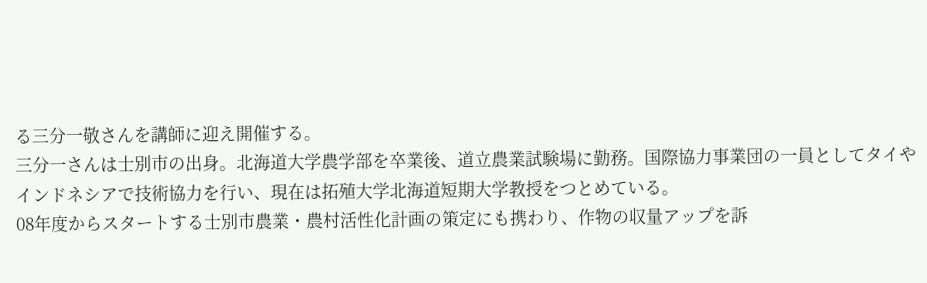る三分一敬さんを講師に迎え開催する。
三分一さんは士別市の出身。北海道大学農学部を卒業後、道立農業試験場に勤務。国際協力事業団の一員としてタイやインドネシアで技術協力を行い、現在は拓殖大学北海道短期大学教授をつとめている。
08年度からスタートする士別市農業・農村活性化計画の策定にも携わり、作物の収量アップを訴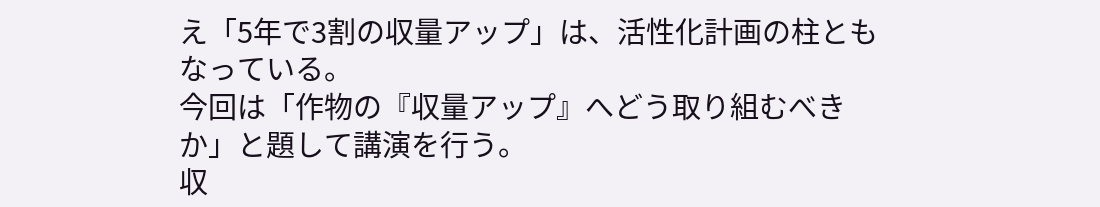え「5年で3割の収量アップ」は、活性化計画の柱ともなっている。
今回は「作物の『収量アップ』へどう取り組むべきか」と題して講演を行う。
収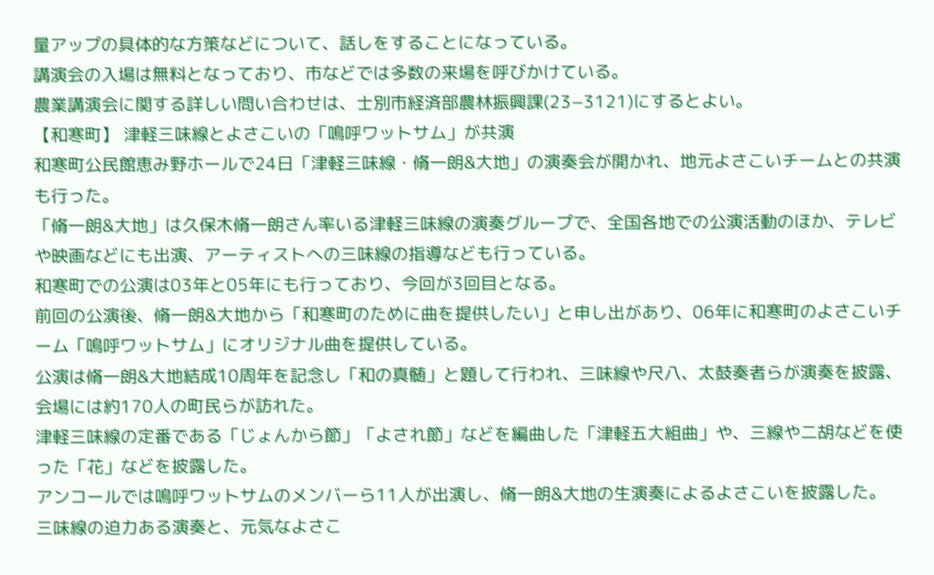量アップの具体的な方策などについて、話しをすることになっている。
講演会の入場は無料となっており、市などでは多数の来場を呼びかけている。
農業講演会に関する詳しい問い合わせは、士別市経済部農林振興課(23−3121)にするとよい。
【和寒町】 津軽三味線とよさこいの「鳴呼ワットサム」が共演
和寒町公民館恵み野ホールで24日「津軽三味線・脩一朗&大地」の演奏会が開かれ、地元よさこいチームとの共演も行った。
「脩一朗&大地」は久保木脩一朗さん率いる津軽三味線の演奏グループで、全国各地での公演活動のほか、テレビや映画などにも出演、アーティストへの三味線の指導なども行っている。
和寒町での公演は03年と05年にも行っており、今回が3回目となる。
前回の公演後、脩一朗&大地から「和寒町のために曲を提供したい」と申し出があり、06年に和寒町のよさこいチーム「鳴呼ワットサム」にオリジナル曲を提供している。
公演は脩一朗&大地結成10周年を記念し「和の真髄」と題して行われ、三味線や尺八、太鼓奏者らが演奏を披露、会場には約170人の町民らが訪れた。
津軽三味線の定番である「じょんから節」「よされ節」などを編曲した「津軽五大組曲」や、三線や二胡などを使った「花」などを披露した。
アンコールでは鳴呼ワットサムのメンバーら11人が出演し、脩一朗&大地の生演奏によるよさこいを披露した。
三味線の迫力ある演奏と、元気なよさこ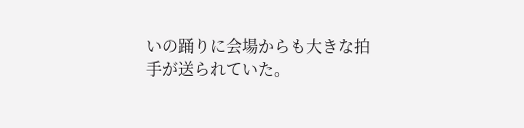いの踊りに会場からも大きな拍手が送られていた。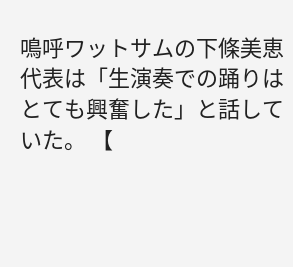鳴呼ワットサムの下條美恵代表は「生演奏での踊りはとても興奮した」と話していた。 【